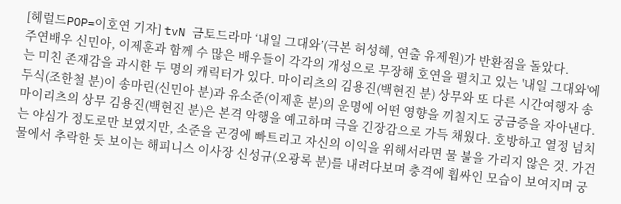[헤럴드POP=이호연 기자] tvN 금토드라마 ‘내일 그대와’(극본 허성혜, 연출 유제원)가 반환점을 돌았다.
주연배우 신민아, 이제훈과 함께 수 많은 배우들이 각각의 개성으로 무장해 호연을 펼치고 있는 '내일 그대와'에는 미친 존재감을 과시한 두 명의 캐릭터가 있다. 마이리츠의 김용진(백현진 분) 상무와 또 다른 시간여행자 송두식(조한철 분)이 송마린(신민아 분)과 유소준(이제훈 분)의 운명에 어떤 영향을 끼칠지도 궁금증을 자아낸다.
마이리츠의 상무 김용진(백현진 분)은 본격 악행을 예고하며 극을 긴장감으로 가득 채웠다. 호방하고 열정 넘치는 야심가 정도로만 보였지만, 소준을 곤경에 빠트리고 자신의 이익을 위해서라면 물 불을 가리지 않은 것. 가건물에서 추락한 듯 보이는 해피니스 이사장 신성규(오광록 분)를 내려다보며 충격에 휩싸인 모습이 보여지며 궁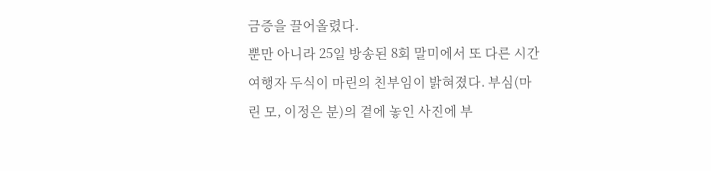금증을 끌어올렸다.
뿐만 아니라 25일 방송된 8회 말미에서 또 다른 시간여행자 두식이 마린의 친부임이 밝혀졌다. 부심(마린 모, 이정은 분)의 곁에 놓인 사진에 부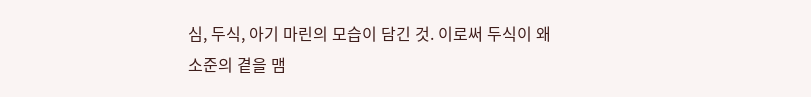심, 두식, 아기 마린의 모습이 담긴 것. 이로써 두식이 왜 소준의 곁을 맴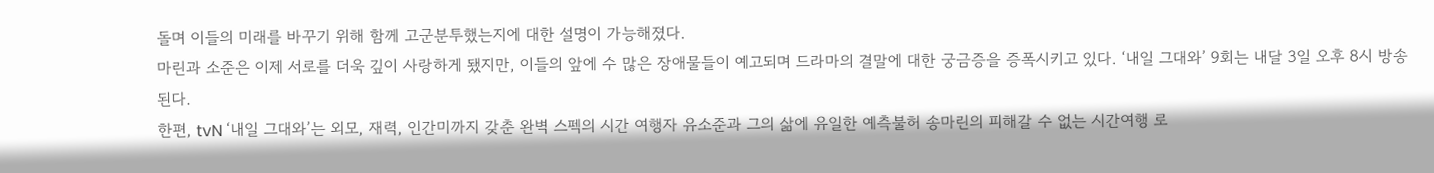돌며 이들의 미래를 바꾸기 위해 함께 고군분투했는지에 대한 설명이 가능해졌다.
마린과 소준은 이제 서로를 더욱 깊이 사랑하게 됐지만, 이들의 앞에 수 많은 장애물들이 예고되며 드라마의 결말에 대한 궁금증을 증폭시키고 있다. ‘내일 그대와’ 9회는 내달 3일 오후 8시 방송된다.
한편, tvN ‘내일 그대와’는 외모, 재력, 인간미까지 갖춘 완벽 스펙의 시간 여행자 유소준과 그의 삶에 유일한 예측불허 송마린의 피해갈 수 없는 시간여행 로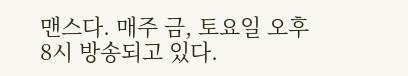맨스다. 매주 금, 토요일 오후 8시 방송되고 있다.